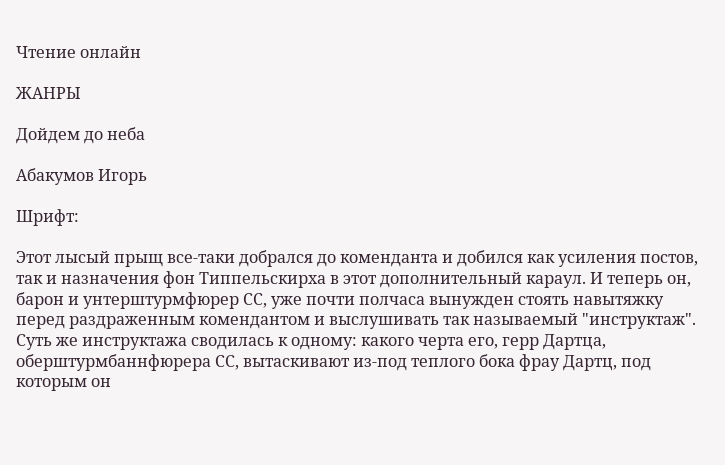Чтение онлайн

ЖАНРЫ

Дойдем до неба

Абакумов Игорь

Шрифт:

Этот лысый прыщ все-таки добрался до коменданта и добился как усиления постов, так и назначения фон Типпельскирха в этот дополнительный караул. И теперь он, барон и унтерштурмфюрер СС, уже почти полчаса вынужден стоять навытяжку перед раздраженным комендантом и выслушивать так называемый "инструктаж". Суть же инструктажа сводилась к одному: какого черта его, герр Дартца, оберштурмбаннфюрера СС, вытаскивают из-под теплого бока фрау Дартц, под которым он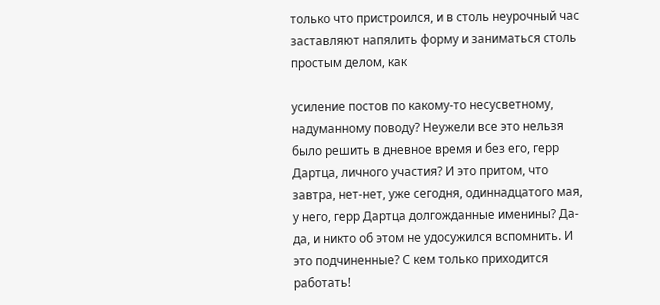только что пристроился, и в столь неурочный час заставляют напялить форму и заниматься столь простым делом, как

усиление постов по какому-то несусветному, надуманному поводу? Неужели все это нельзя было решить в дневное время и без его, герр Дартца, личного участия? И это притом, что завтра, нет-нет, уже сегодня, одиннадцатого мая, у него, герр Дартца долгожданные именины? Да-да, и никто об этом не удосужился вспомнить. И это подчиненные? С кем только приходится работать!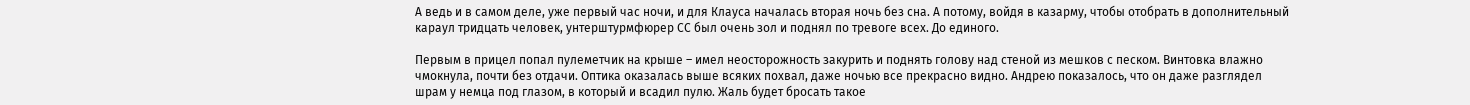А ведь и в самом деле, уже первый час ночи, и для Клауса началась вторая ночь без сна. А потому, войдя в казарму, чтобы отобрать в дополнительный караул тридцать человек, унтерштурмфюрер СС был очень зол и поднял по тревоге всех. До единого.

Первым в прицел попал пулеметчик на крыше – имел неосторожность закурить и поднять голову над стеной из мешков с песком. Винтовка влажно чмокнула, почти без отдачи. Оптика оказалась выше всяких похвал, даже ночью все прекрасно видно. Андрею показалось, что он даже разглядел шрам у немца под глазом, в который и всадил пулю. Жаль будет бросать такое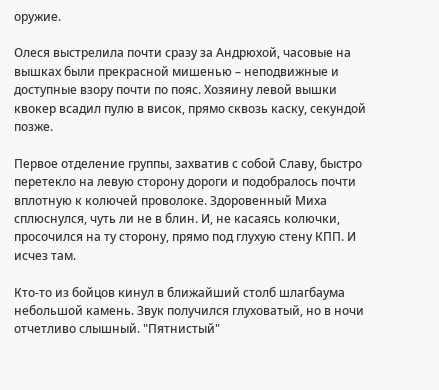оружие.

Олеся выстрелила почти сразу за Андрюхой, часовые на вышках были прекрасной мишенью – неподвижные и доступные взору почти по пояс. Хозяину левой вышки квокер всадил пулю в висок, прямо сквозь каску, секундой позже.

Первое отделение группы, захватив с собой Славу, быстро перетекло на левую сторону дороги и подобралось почти вплотную к колючей проволоке. Здоровенный Миха сплюснулся, чуть ли не в блин. И, не касаясь колючки, просочился на ту сторону, прямо под глухую стену КПП. И исчез там.

Кто-то из бойцов кинул в ближайший столб шлагбаума небольшой камень. Звук получился глуховатый, но в ночи отчетливо слышный. "Пятнистый"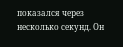показался через несколько секунд. Он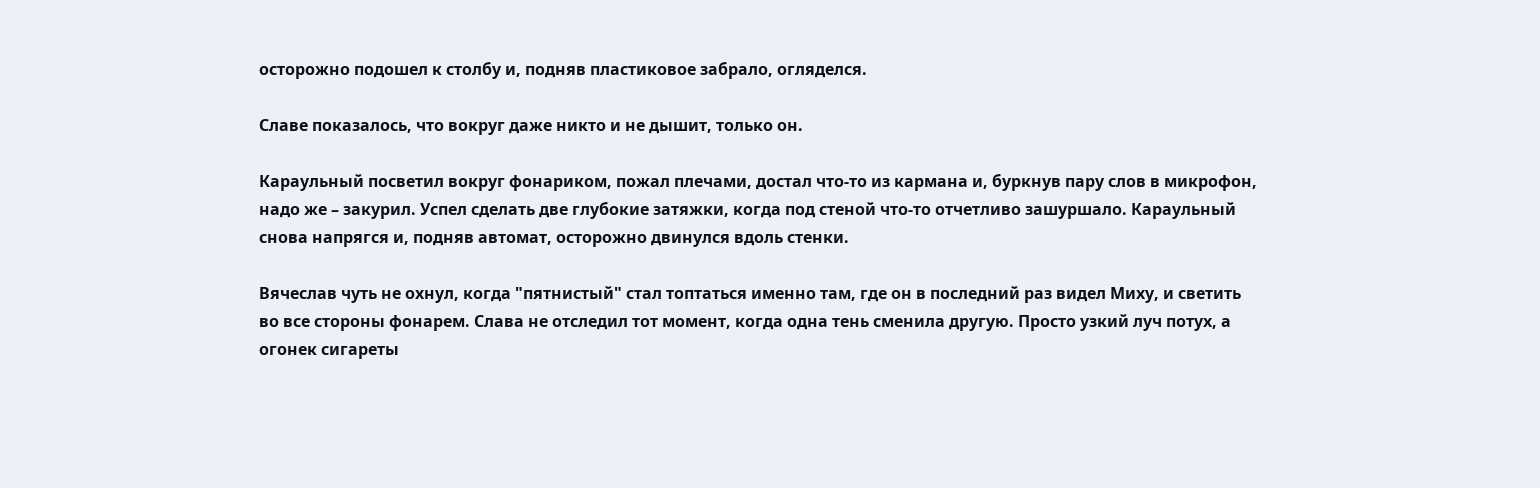осторожно подошел к столбу и, подняв пластиковое забрало, огляделся.

Славе показалось, что вокруг даже никто и не дышит, только он.

Караульный посветил вокруг фонариком, пожал плечами, достал что-то из кармана и, буркнув пару слов в микрофон, надо же – закурил. Успел сделать две глубокие затяжки, когда под стеной что-то отчетливо зашуршало. Караульный снова напрягся и, подняв автомат, осторожно двинулся вдоль стенки.

Вячеслав чуть не охнул, когда "пятнистый" стал топтаться именно там, где он в последний раз видел Миху, и светить во все стороны фонарем. Слава не отследил тот момент, когда одна тень сменила другую. Просто узкий луч потух, а огонек сигареты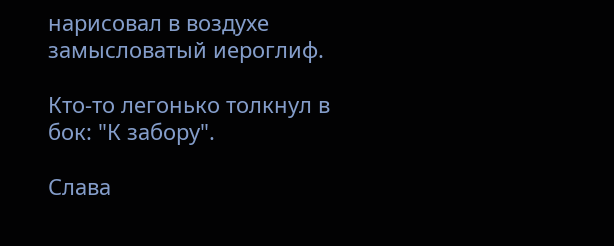нарисовал в воздухе замысловатый иероглиф.

Кто-то легонько толкнул в бок: "К забору".

Слава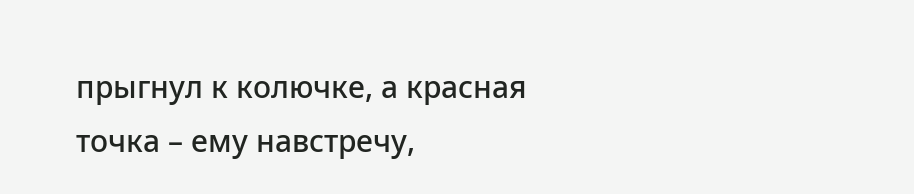прыгнул к колючке, а красная точка – ему навстречу,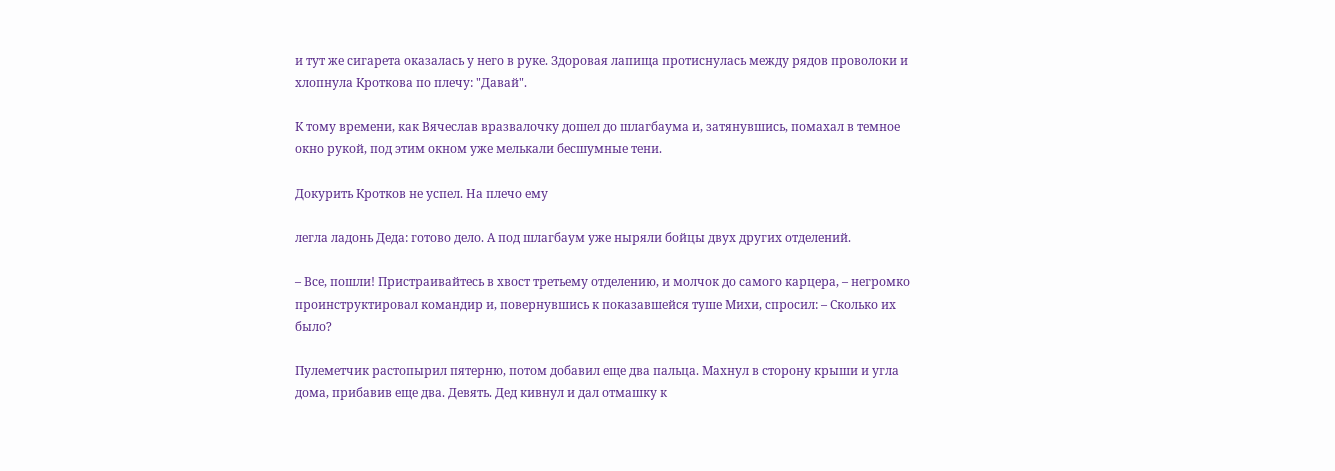и тут же сигарета оказалась у него в руке. Здоровая лапища протиснулась между рядов проволоки и хлопнула Кроткова по плечу: "Давай".

К тому времени, как Вячеслав вразвалочку дошел до шлагбаума и, затянувшись, помахал в темное окно рукой, под этим окном уже мелькали бесшумные тени.

Докурить Кротков не успел. На плечо ему

легла ладонь Деда: готово дело. А под шлагбаум уже ныряли бойцы двух других отделений.

– Все, пошли! Пристраивайтесь в хвост третьему отделению, и молчок до самого карцера, – негромко проинструктировал командир и, повернувшись к показавшейся туше Михи, спросил: – Сколько их было?

Пулеметчик растопырил пятерню, потом добавил еще два пальца. Махнул в сторону крыши и угла дома, прибавив еще два. Девять. Дед кивнул и дал отмашку к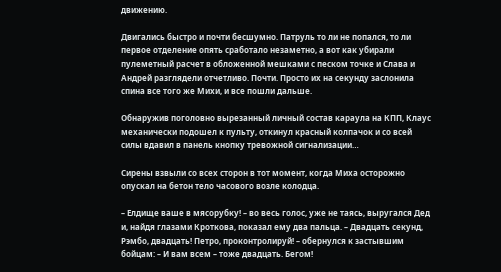движению.

Двигались быстро и почти бесшумно. Патруль то ли не попался, то ли первое отделение опять сработало незаметно, а вот как убирали пулеметный расчет в обложенной мешками с песком точке и Слава и Андрей разглядели отчетливо. Почти. Просто их на секунду заслонила спина все того же Михи, и все пошли дальше.

Обнаружив поголовно вырезанный личный состав караула на КПП, Клаус механически подошел к пульту, откинул красный колпачок и со всей силы вдавил в панель кнопку тревожной сигнализации…

Сирены взвыли со всех сторон в тот момент, когда Миха осторожно опускал на бетон тело часового возле колодца.

– Елдище ваше в мясорубку! – во весь голос, уже не таясь, выругался Дед и, найдя глазами Кроткова, показал ему два пальца. – Двадцать секунд, Рэмбо, двадцать! Петро, проконтролируй! – обернулся к застывшим бойцам: – И вам всем – тоже двадцать. Бегом!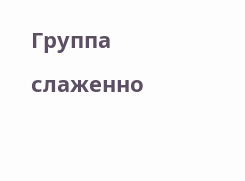Группа слаженно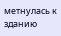метнулась к зданию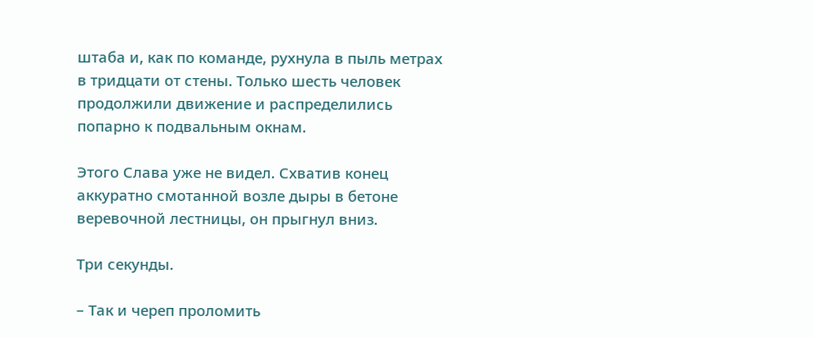штаба и, как по команде, рухнула в пыль метрах в тридцати от стены. Только шесть человек продолжили движение и распределились попарно к подвальным окнам.

Этого Слава уже не видел. Схватив конец аккуратно смотанной возле дыры в бетоне веревочной лестницы, он прыгнул вниз.

Три секунды.

– Так и череп проломить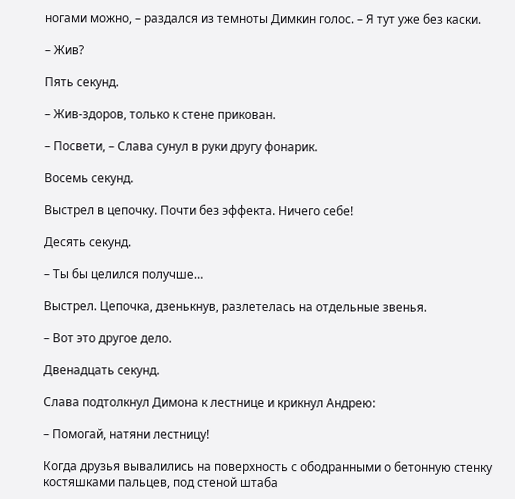ногами можно, – раздался из темноты Димкин голос. – Я тут уже без каски.

– Жив?

Пять секунд.

– Жив-здоров, только к стене прикован.

– Посвети, – Слава сунул в руки другу фонарик.

Восемь секунд.

Выстрел в цепочку. Почти без эффекта. Ничего себе!

Десять секунд.

– Ты бы целился получше…

Выстрел. Цепочка, дзенькнув, разлетелась на отдельные звенья.

– Вот это другое дело.

Двенадцать секунд.

Слава подтолкнул Димона к лестнице и крикнул Андрею:

– Помогай, натяни лестницу!

Когда друзья вывалились на поверхность с ободранными о бетонную стенку костяшками пальцев, под стеной штаба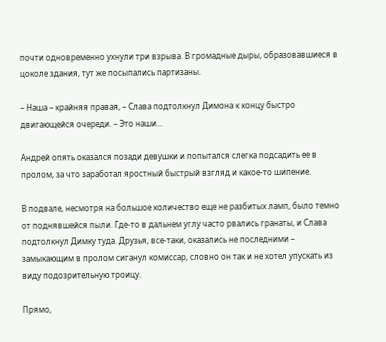почти одновременно ухнули три взрыва. В громадные дыры, образовавшиеся в цоколе здания, тут же посыпались партизаны.

– Наша – крайняя правая, – Слава подтолкнул Димона к концу быстро двигающейся очереди. – Это наши…

Андрей опять оказался позади девушки и попытался слегка подсадить ее в пролом, за что заработал яростный быстрый взгляд и какое-то шипение.

В подвале, несмотря на большое количество еще не разбитых ламп, было темно от поднявшейся пыли. Где-то в дальнем углу часто рвались гранаты, и Слава подтолкнул Димку туда. Друзья, все-таки, оказались не последними – замыкающим в пролом сиганул комиссар, словно он так и не хотел упускать из виду подозрительную троицу.

Прямо,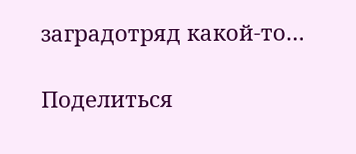заградотряд какой-то…

Поделиться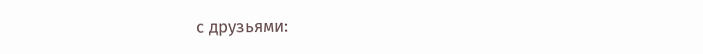с друзьями: